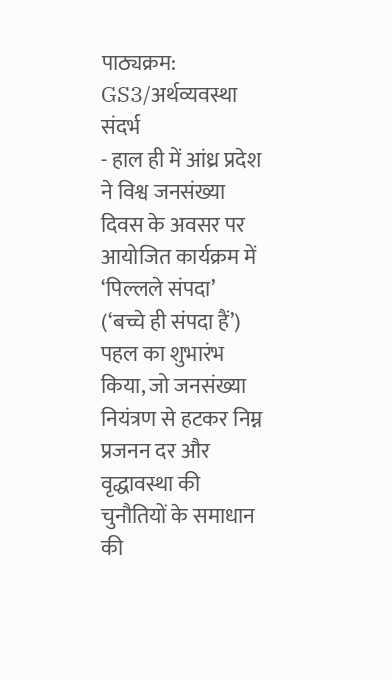पाठ्यक्रम: GS3/अर्थव्यवस्था
संदर्भ
- हाल ही में आंध्र प्रदेश ने विश्व जनसंख्या दिवस के अवसर पर आयोजित कार्यक्रम में ‘पिल्लले संपदा’ (‘बच्चे ही संपदा हैं’) पहल का शुभारंभ किया, जो जनसंख्या नियंत्रण से हटकर निम्न प्रजनन दर और वृद्धावस्था की चुनौतियों के समाधान की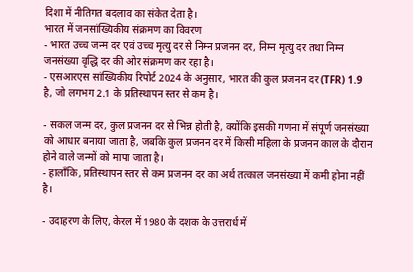दिशा में नीतिगत बदलाव का संकेत देता है।
भारत में जनसांख्यिकीय संक्रमण का विवरण
- भारत उच्च जन्म दर एवं उच्च मृत्यु दर से निम्न प्रजनन दर, निम्न मृत्यु दर तथा निम्न जनसंख्या वृद्धि दर की ओर संक्रमण कर रहा है।
- एसआरएस सांख्यिकीय रिपोर्ट 2024 के अनुसार, भारत की कुल प्रजनन दर (TFR) 1.9 है, जो लगभग 2.1 के प्रतिस्थापन स्तर से कम है।

- सकल जन्म दर, कुल प्रजनन दर से भिन्न होती है, क्योंकि इसकी गणना में संपूर्ण जनसंख्या को आधार बनाया जाता है, जबकि कुल प्रजनन दर में किसी महिला के प्रजनन काल के दौरान होने वाले जन्मों को मापा जाता है।
- हालाँकि, प्रतिस्थापन स्तर से कम प्रजनन दर का अर्थ तत्काल जनसंख्या में कमी होना नहीं है।

- उदाहरण के लिए, केरल में 1980 के दशक के उत्तरार्ध में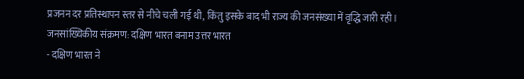प्रजनन दर प्रतिस्थापन स्तर से नीचे चली गई थी, किंतु इसके बाद भी राज्य की जनसंख्या में वृद्धि जारी रही।
जनसांख्यिकीय संक्रमण: दक्षिण भारत बनाम उत्तर भारत
- दक्षिण भारत ने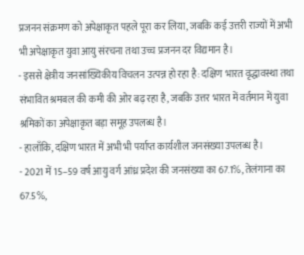प्रजनन संक्रमण को अपेक्षाकृत पहले पूरा कर लिया, जबकि कई उत्तरी राज्यों में अभी भी अपेक्षाकृत युवा आयु संरचना तथा उच्च प्रजनन दर विद्यमान है।
- इससे क्षेत्रीय जनसांख्यिकीय विचलन उत्पन्न हो रहा है: दक्षिण भारत वृद्धावस्था तथा संभावित श्रमबल की कमी की ओर बढ़ रहा है, जबकि उत्तर भारत में वर्तमान में युवा श्रमिकों का अपेक्षाकृत बड़ा समूह उपलब्ध है।
- हालाँकि, दक्षिण भारत में अभी भी पर्याप्त कार्यशील जनसंख्या उपलब्ध है।
- 2021 में 15–59 वर्ष आयु वर्ग आंध्र प्रदेश की जनसंख्या का 67.1%, तेलंगाना का 67.5%,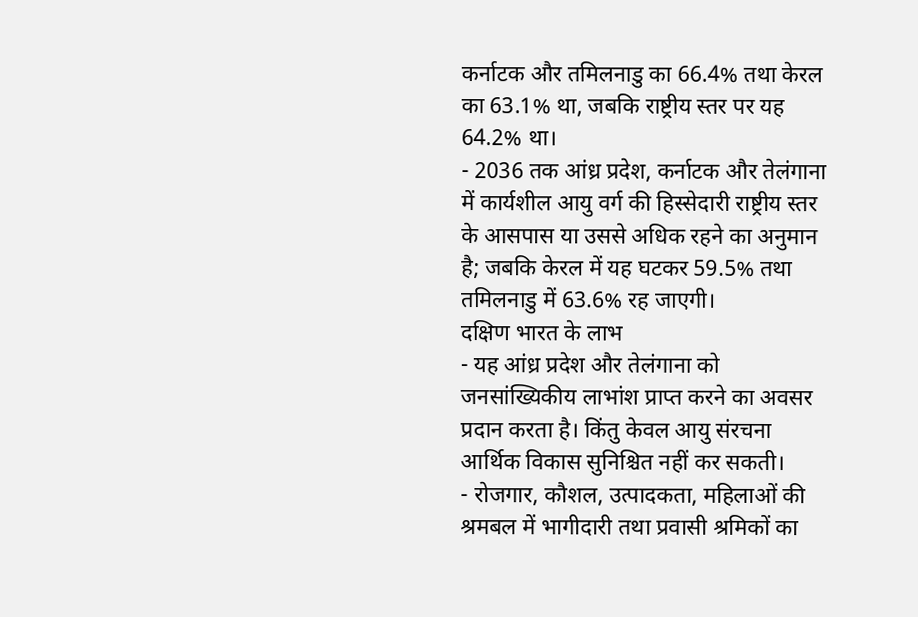कर्नाटक और तमिलनाडु का 66.4% तथा केरल का 63.1% था, जबकि राष्ट्रीय स्तर पर यह 64.2% था।
- 2036 तक आंध्र प्रदेश, कर्नाटक और तेलंगाना में कार्यशील आयु वर्ग की हिस्सेदारी राष्ट्रीय स्तर के आसपास या उससे अधिक रहने का अनुमान है; जबकि केरल में यह घटकर 59.5% तथा तमिलनाडु में 63.6% रह जाएगी।
दक्षिण भारत के लाभ
- यह आंध्र प्रदेश और तेलंगाना को जनसांख्यिकीय लाभांश प्राप्त करने का अवसर प्रदान करता है। किंतु केवल आयु संरचना आर्थिक विकास सुनिश्चित नहीं कर सकती।
- रोजगार, कौशल, उत्पादकता, महिलाओं की श्रमबल में भागीदारी तथा प्रवासी श्रमिकों का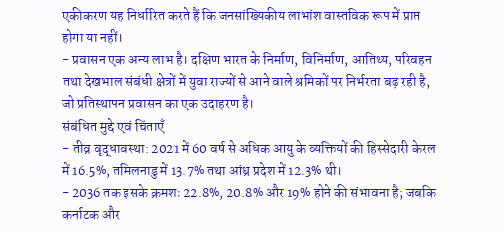एकीकरण यह निर्धारित करते हैं कि जनसांख्यिकीय लाभांश वास्तविक रूप में प्राप्त होगा या नहीं।
- प्रवासन एक अन्य लाभ है। दक्षिण भारत के निर्माण, विनिर्माण, आतिथ्य, परिवहन तथा देखभाल संबंधी क्षेत्रों में युवा राज्यों से आने वाले श्रमिकों पर निर्भरता बढ़ रही है, जो प्रतिस्थापन प्रवासन का एक उदाहरण है।
संबंधित मुद्दे एवं चिंताएँ
- तीव्र वृद्धावस्था: 2021 में 60 वर्ष से अधिक आयु के व्यक्तियों की हिस्सेदारी केरल में 16.5%, तमिलनाडु में 13.7% तथा आंध्र प्रदेश में 12.3% थी।
- 2036 तक इसके क्रमशः 22.8%, 20.8% और 19% होने की संभावना है; जबकि कर्नाटक और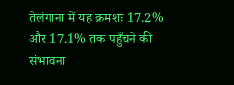तेलंगाना में यह क्रमशः 17.2% और 17.1% तक पहुँचने की संभावना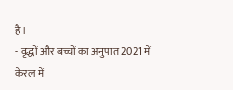है।
- वृद्धों और बच्चों का अनुपात 2021 में केरल में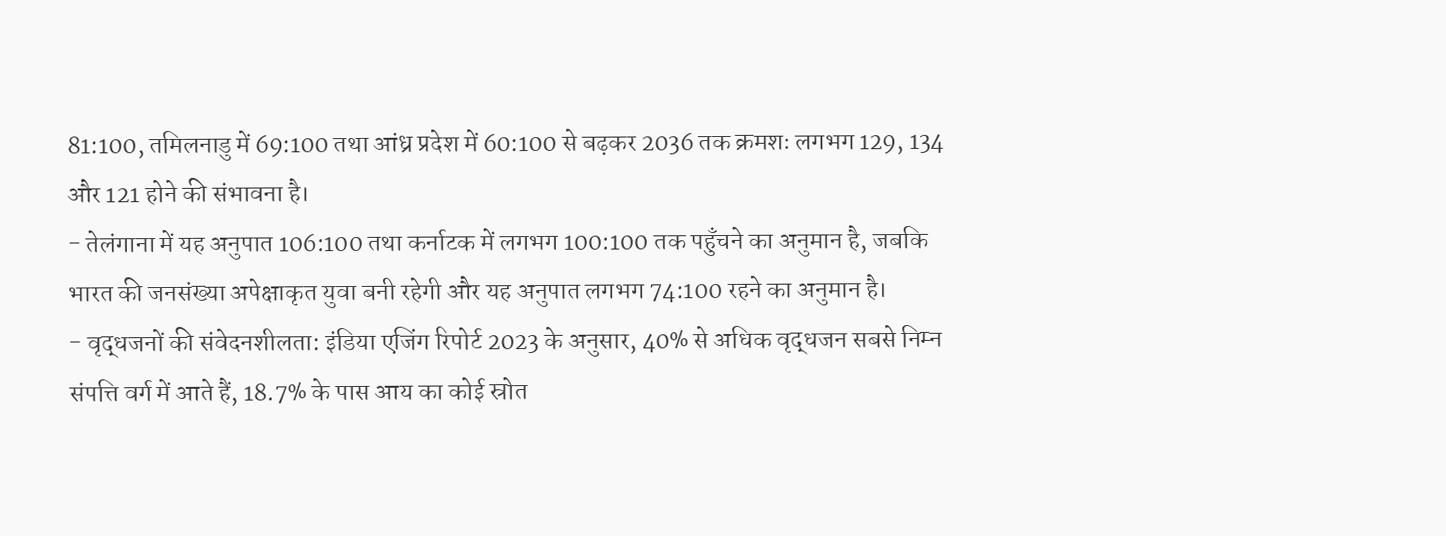81:100, तमिलनाडु में 69:100 तथा आंध्र प्रदेश में 60:100 से बढ़कर 2036 तक क्रमशः लगभग 129, 134 और 121 होने की संभावना है।
- तेलंगाना में यह अनुपात 106:100 तथा कर्नाटक में लगभग 100:100 तक पहुँचने का अनुमान है, जबकि भारत की जनसंख्या अपेक्षाकृत युवा बनी रहेगी और यह अनुपात लगभग 74:100 रहने का अनुमान है।
- वृद्धजनों की संवेदनशीलता: इंडिया एजिंग रिपोर्ट 2023 के अनुसार, 40% से अधिक वृद्धजन सबसे निम्न संपत्ति वर्ग में आते हैं, 18.7% के पास आय का कोई स्रोत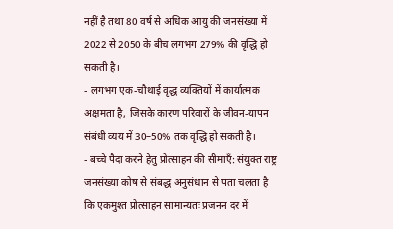नहीं है तथा 80 वर्ष से अधिक आयु की जनसंख्या में 2022 से 2050 के बीच लगभग 279% की वृद्धि हो सकती है।
- लगभग एक-चौथाई वृद्ध व्यक्तियों में कार्यात्मक अक्षमता है, जिसके कारण परिवारों के जीवन-यापन संबंधी व्यय में 30–50% तक वृद्धि हो सकती है।
- बच्चे पैदा करने हेतु प्रोत्साहन की सीमाएँ: संयुक्त राष्ट्र जनसंख्या कोष से संबद्ध अनुसंधान से पता चलता है कि एकमुश्त प्रोत्साहन सामान्यतः प्रजनन दर में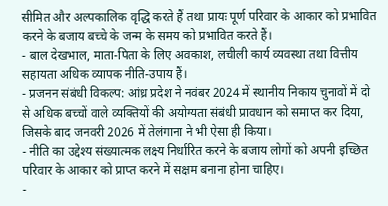सीमित और अल्पकालिक वृद्धि करते हैं तथा प्रायः पूर्ण परिवार के आकार को प्रभावित करने के बजाय बच्चे के जन्म के समय को प्रभावित करते हैं।
- बाल देखभाल, माता-पिता के लिए अवकाश, लचीली कार्य व्यवस्था तथा वित्तीय सहायता अधिक व्यापक नीति-उपाय हैं।
- प्रजनन संबंधी विकल्प: आंध्र प्रदेश ने नवंबर 2024 में स्थानीय निकाय चुनावों में दो से अधिक बच्चों वाले व्यक्तियों की अयोग्यता संबंधी प्रावधान को समाप्त कर दिया, जिसके बाद जनवरी 2026 में तेलंगाना ने भी ऐसा ही किया।
- नीति का उद्देश्य संख्यात्मक लक्ष्य निर्धारित करने के बजाय लोगों को अपनी इच्छित परिवार के आकार को प्राप्त करने में सक्षम बनाना होना चाहिए।
-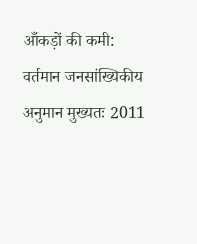आँकड़ों की कमी: वर्तमान जनसांख्यिकीय अनुमान मुख्यतः 2011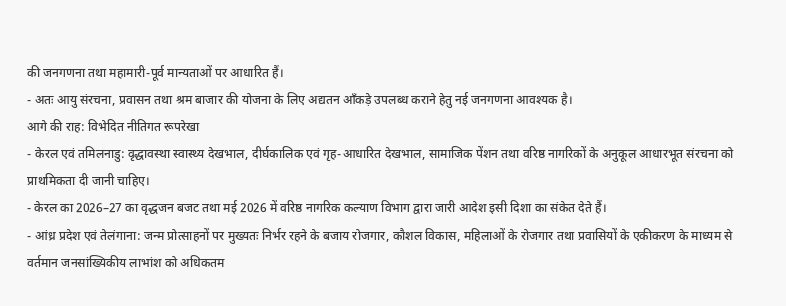की जनगणना तथा महामारी-पूर्व मान्यताओं पर आधारित हैं।
- अतः आयु संरचना, प्रवासन तथा श्रम बाजार की योजना के लिए अद्यतन आँकड़े उपलब्ध कराने हेतु नई जनगणना आवश्यक है।
आगे की राह: विभेदित नीतिगत रूपरेखा
- केरल एवं तमिलनाडु: वृद्धावस्था स्वास्थ्य देखभाल, दीर्घकालिक एवं गृह-आधारित देखभाल, सामाजिक पेंशन तथा वरिष्ठ नागरिकों के अनुकूल आधारभूत संरचना को प्राथमिकता दी जानी चाहिए।
- केरल का 2026–27 का वृद्धजन बजट तथा मई 2026 में वरिष्ठ नागरिक कल्याण विभाग द्वारा जारी आदेश इसी दिशा का संकेत देते हैं।
- आंध्र प्रदेश एवं तेलंगाना: जन्म प्रोत्साहनों पर मुख्यतः निर्भर रहने के बजाय रोजगार, कौशल विकास, महिलाओं के रोजगार तथा प्रवासियों के एकीकरण के माध्यम से वर्तमान जनसांख्यिकीय लाभांश को अधिकतम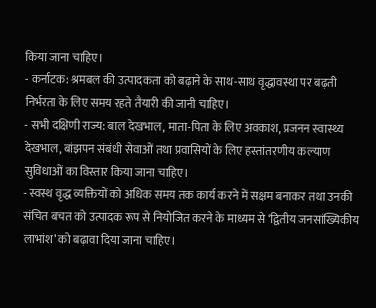किया जाना चाहिए।
- कर्नाटक: श्रमबल की उत्पादकता को बढ़ाने के साथ-साथ वृद्धावस्था पर बढ़ती निर्भरता के लिए समय रहते तैयारी की जानी चाहिए।
- सभी दक्षिणी राज्य: बाल देखभाल, माता-पिता के लिए अवकाश, प्रजनन स्वास्थ्य देखभाल, बांझपन संबंधी सेवाओं तथा प्रवासियों के लिए हस्तांतरणीय कल्याण सुविधाओं का विस्तार किया जाना चाहिए।
- स्वस्थ वृद्ध व्यक्तियों को अधिक समय तक कार्य करने में सक्षम बनाकर तथा उनकी संचित बचत को उत्पादक रूप से नियोजित करने के माध्यम से ‘द्वितीय जनसांख्यिकीय लाभांश’ को बढ़ावा दिया जाना चाहिए।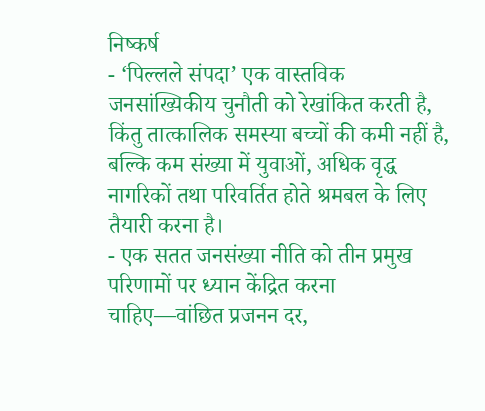निष्कर्ष
- ‘पिल्लले संपदा’ एक वास्तविक जनसांख्यिकीय चुनौती को रेखांकित करती है, किंतु तात्कालिक समस्या बच्चों की कमी नहीं है, बल्कि कम संख्या में युवाओं, अधिक वृद्ध नागरिकों तथा परिवर्तित होते श्रमबल के लिए तैयारी करना है।
- एक सतत जनसंख्या नीति को तीन प्रमुख परिणामों पर ध्यान केंद्रित करना चाहिए—वांछित प्रजनन दर,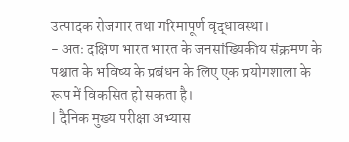उत्पादक रोजगार तथा गरिमापूर्ण वृद्धावस्था।
- अतः दक्षिण भारत भारत के जनसांख्यिकीय संक्रमण के पश्चात के भविष्य के प्रबंधन के लिए एक प्रयोगशाला के रूप में विकसित हो सकता है।
| दैनिक मुख्य परीक्षा अभ्यास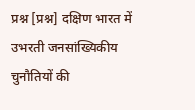प्रश्न [प्रश्न] दक्षिण भारत में उभरती जनसांख्यिकीय चुनौतियों की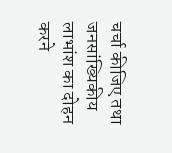चर्चा कीजिए तथा जनसांख्यिकीय लाभांश का दोहन करने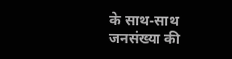के साथ-साथ जनसंख्या की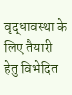वृद्धावस्था के लिए तैयारी हेतु विभेदित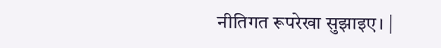नीतिगत रूपरेखा सुझाइए। |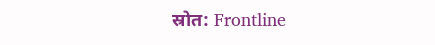स्रोत: Frontline